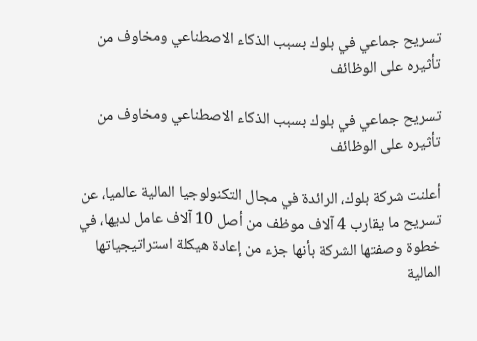تسريح جماعي في بلوك بسبب الذكاء الاصطناعي ومخاوف من تأثيره على الوظائف

تسريح جماعي في بلوك بسبب الذكاء الاصطناعي ومخاوف من تأثيره على الوظائف

أعلنت شركة بلوك، الرائدة في مجال التكنولوجيا المالية عالميا، عن تسريح ما يقارب 4 آلاف موظف من أصل 10 آلاف عامل لديها، في خطوة وصفتها الشركة بأنها جزء من إعادة هيكلة استراتيجياتها المالية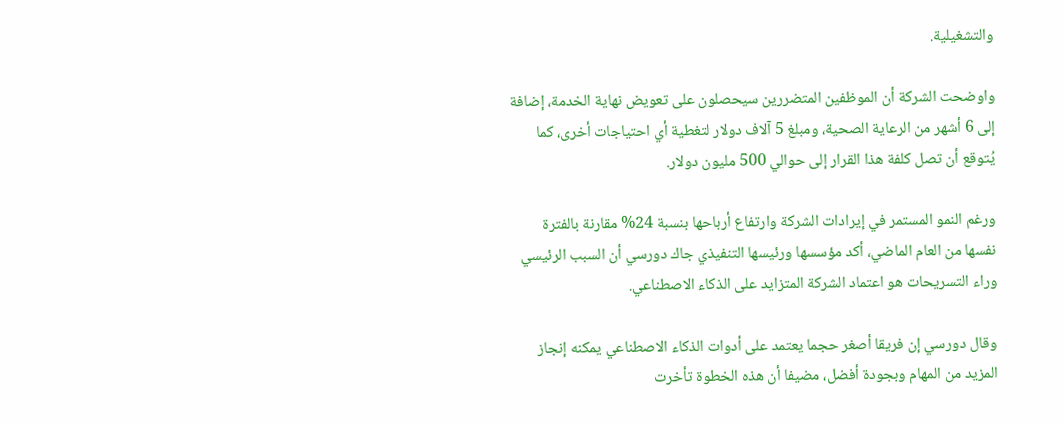والتشغيلية.

واوضحت الشركة أن الموظفين المتضررين سيحصلون على تعويض نهاية الخدمة، إضافة إلى 6 أشهر من الرعاية الصحية، ومبلغ 5 آلاف دولار لتغطية أي احتياجات أخرى، كما يُتوقع أن تصل كلفة هذا القرار إلى حوالي 500 مليون دولار.

ورغم النمو المستمر في إيرادات الشركة وارتفاع أرباحها بنسبة 24% مقارنة بالفترة نفسها من العام الماضي، أكد مؤسسها ورئيسها التنفيذي جاك دورسي أن السبب الرئيسي وراء التسريحات هو اعتماد الشركة المتزايد على الذكاء الاصطناعي.

وقال دورسي إن فريقا أصغر حجما يعتمد على أدوات الذكاء الاصطناعي يمكنه إنجاز المزيد من المهام وبجودة أفضل، مضيفا أن هذه الخطوة تأخرت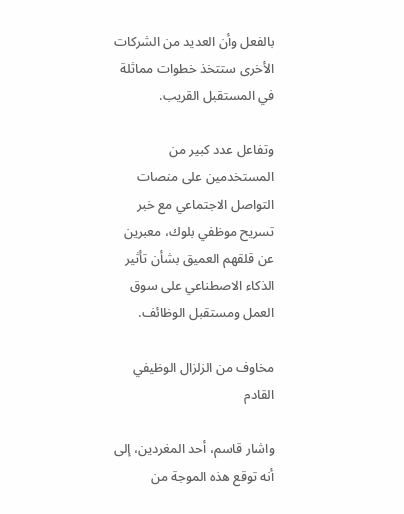بالفعل وأن العديد من الشركات الأخرى ستتخذ خطوات مماثلة في المستقبل القريب.

وتفاعل عدد كبير من المستخدمين على منصات التواصل الاجتماعي مع خبر تسريح موظفي بلوك، معبرين عن قلقهم العميق بشأن تأثير الذكاء الاصطناعي على سوق العمل ومستقبل الوظائف.

مخاوف من الزلزال الوظيفي القادم

واشار قاسم، أحد المغردين، إلى أنه توقع هذه الموجة من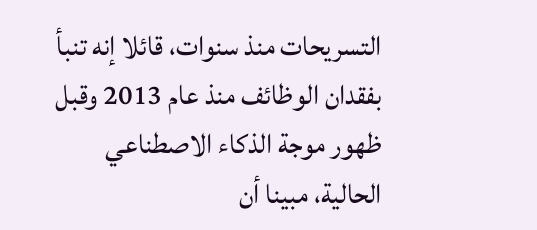التسريحات منذ سنوات، قائلا إنه تنبأ بفقدان الوظائف منذ عام 2013 وقبل ظهور موجة الذكاء الاصطناعي الحالية، مبينا أن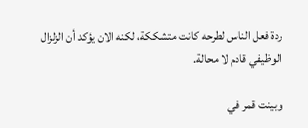ردة فعل الناس لطرحه كانت متشككة، لكنه الان يؤكد أن الزلزال الوظيفي قادم لا محالة.

وبينت قمر في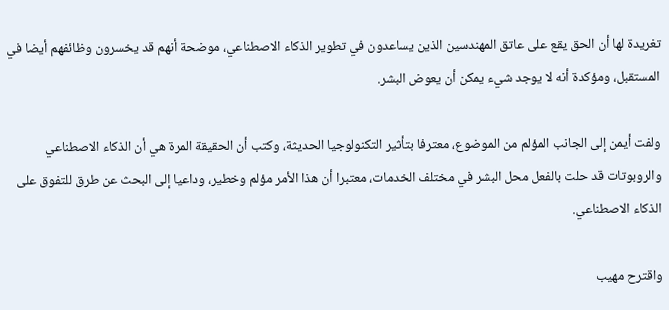تغريدة لها أن الحق يقع على عاتق المهندسين الذين يساعدون في تطوير الذكاء الاصطناعي، موضحة أنهم قد يخسرون وظائفهم أيضا في المستقبل، ومؤكدة أنه لا يوجد شيء يمكن أن يعوض البشر.

ولفت أيمن إلى الجانب المؤلم من الموضوع، معترفا بتأثير التكنولوجيا الحديثة، وكتب أن الحقيقة المرة هي أن الذكاء الاصطناعي والروبوتات قد حلت بالفعل محل البشر في مختلف الخدمات، معتبرا أن هذا الأمر مؤلم وخطير، وداعيا إلى البحث عن طرق للتفوق على الذكاء الاصطناعي.

واقترح مهيب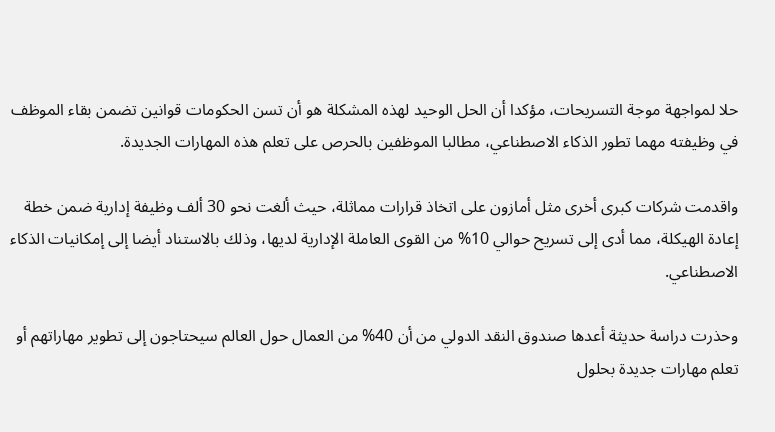حلا لمواجهة موجة التسريحات، مؤكدا أن الحل الوحيد لهذه المشكلة هو أن تسن الحكومات قوانين تضمن بقاء الموظف في وظيفته مهما تطور الذكاء الاصطناعي، مطالبا الموظفين بالحرص على تعلم هذه المهارات الجديدة.

واقدمت شركات كبرى أخرى مثل أمازون على اتخاذ قرارات مماثلة، حيث ألغت نحو 30 ألف وظيفة إدارية ضمن خطة إعادة الهيكلة، مما أدى إلى تسريح حوالي 10% من القوى العاملة الإدارية لديها، وذلك بالاستناد أيضا إلى إمكانيات الذكاء الاصطناعي.

وحذرت دراسة حديثة أعدها صندوق النقد الدولي من أن 40% من العمال حول العالم سيحتاجون إلى تطوير مهاراتهم أو تعلم مهارات جديدة بحلول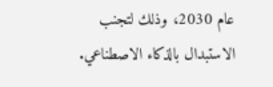عام 2030، وذلك لتجنب الاستبدال بالذكاء الاصطناعي.